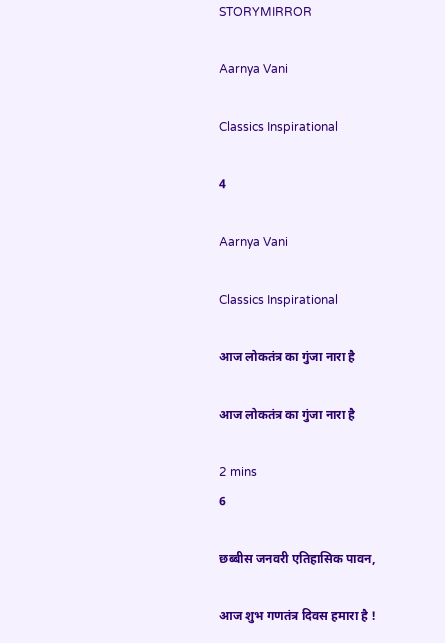STORYMIRROR

Aarnya Vani

Classics Inspirational

4

Aarnya Vani

Classics Inspirational

आज लोकतंत्र का गुंजा नारा है

आज लोकतंत्र का गुंजा नारा है

2 mins
6

छब्बीस जनवरी एतिहासिक पावन,

आज शुभ गणतंत्र दिवस हमारा है !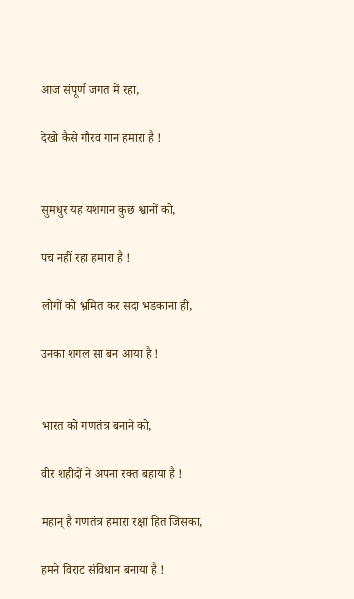आज संपूर्ण जगत में रहा,

देखो कैसे गौरव गान हमारा है !


सुमधुर यह यशगान कुछ श्वानों को,

पच नहीं रहा हमारा है !

लोगों को भ्रमित कर सदा भडकाना ही,

उनका शगल सा बन आया है !


भारत को गणतंत्र बनाने को,

वीर शहीदों ने अपना रक्त बहाया है !

महान् है गणतंत्र हमारा रक्षा हित जिसका,

हमने विराट संविधान बनाया है !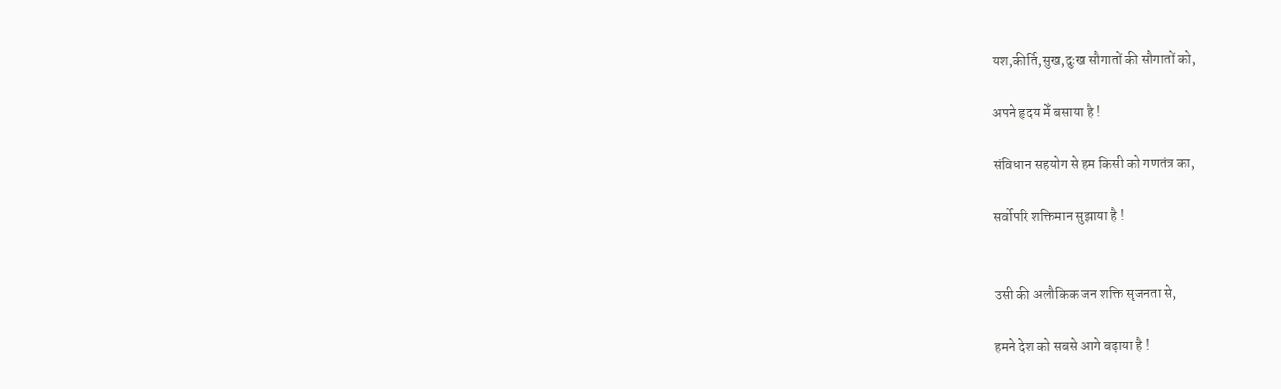यश,कीर्ति,सुख,दुःख सौगातों की सौगातों को,

अपने हृदय मेँ बसाया है !

संविधान सहयोग से हम किसी को गणतंत्र का,

सर्वोपरि शक्तिमान सुझाया है !


उसी की अलौकिक जन शक्ति सृजनता से,

हमने देश को सबसे आगे बढ़ाया है !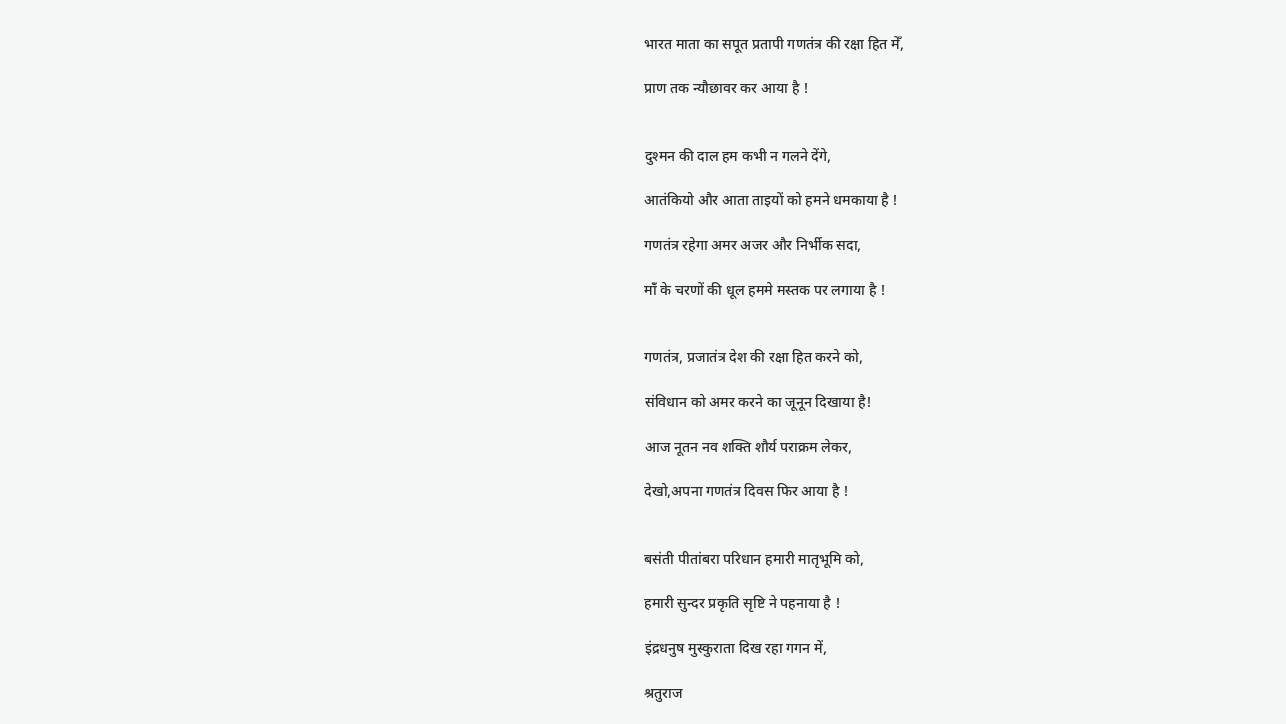भारत माता का सपूत प्रतापी गणतंत्र की रक्षा हित मेँ,

प्राण तक न्यौछावर कर आया है !


दुश्मन की दाल हम कभी न गलने देंगे,

आतंकियो और आता ताइयों को हमने धमकाया है !

गणतंत्र रहेगा अमर अजर और निर्भीक सदा,

मॉ॑ के चरणों की धूल हममे मस्तक पर लगाया है !


गणतंत्र, प्रजातंत्र देश की रक्षा हित करने को,

संविधान को अमर करने का जूनून दिखाया है!

आज नूतन नव शक्ति शौर्य पराक्रम लेकर,

देखो,अपना गणतंत्र दिवस फिर आया है !


बसंती पीतांबरा परिधान हमारी मातृभूमि को,

हमारी सुन्दर प्रकृति सृष्टि ने पहनाया है !

इंद्रधनुष मुस्कुराता दिख रहा गगन में,

श्रतुराज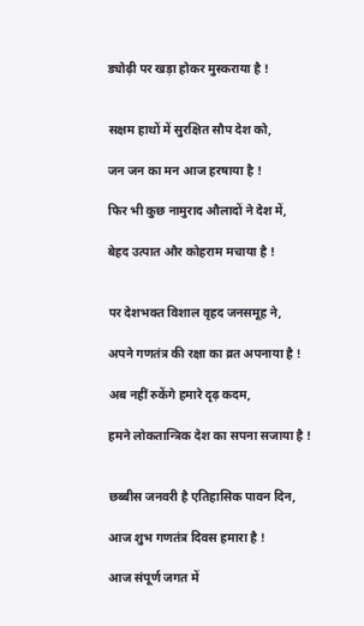ड्योढ़ी पर खड़ा होकर मुस्कराया है !


सक्षम हाथों में सुरक्षित सौप देश को,

जन जन का मन आज हरषाया है !

फिर भी कुछ नामुराद औलादों ने देश में,

बेहद उत्पात और कोहराम मचाया है !


पर देशभक्त विशाल वृहद जनसमूह ने,

अपने गणतंत्र की रक्षा का व्रत अपनाया है !

अब नहीं रुकेंगे हमारे दृढ़ कदम,

हमने लोकतान्त्रिक देश का सपना सजाया है !


छब्बीस जनवरी है एतिहासिक पावन दिन,

आज शुभ गणतंत्र दिवस हमारा है !

आज संपूर्ण जगत में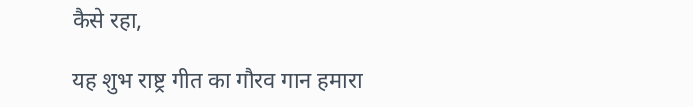कैसे रहा,

यह शुभ राष्ट्र गीत का गौरव गान हमारा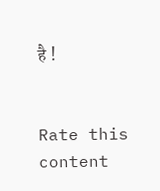है !


Rate this content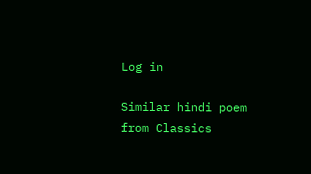Log in

Similar hindi poem from Classics